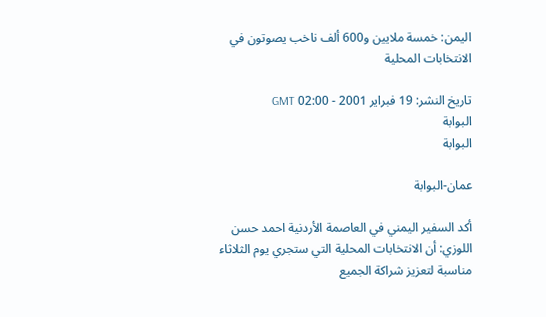اليمن: خمسة ملايين و600 ألف ناخب يصوتون في الانتخابات المحلية

تاريخ النشر: 19 فبراير 2001 - 02:00 GMT
البوابة
البوابة

عمان-البوابة

أكد السفير اليمني في العاصمة الأردنية احمد حسن اللوزي: أن الانتخابات المحلية التي ستجري يوم الثلاثاء مناسبة لتعزيز شراكة الجميع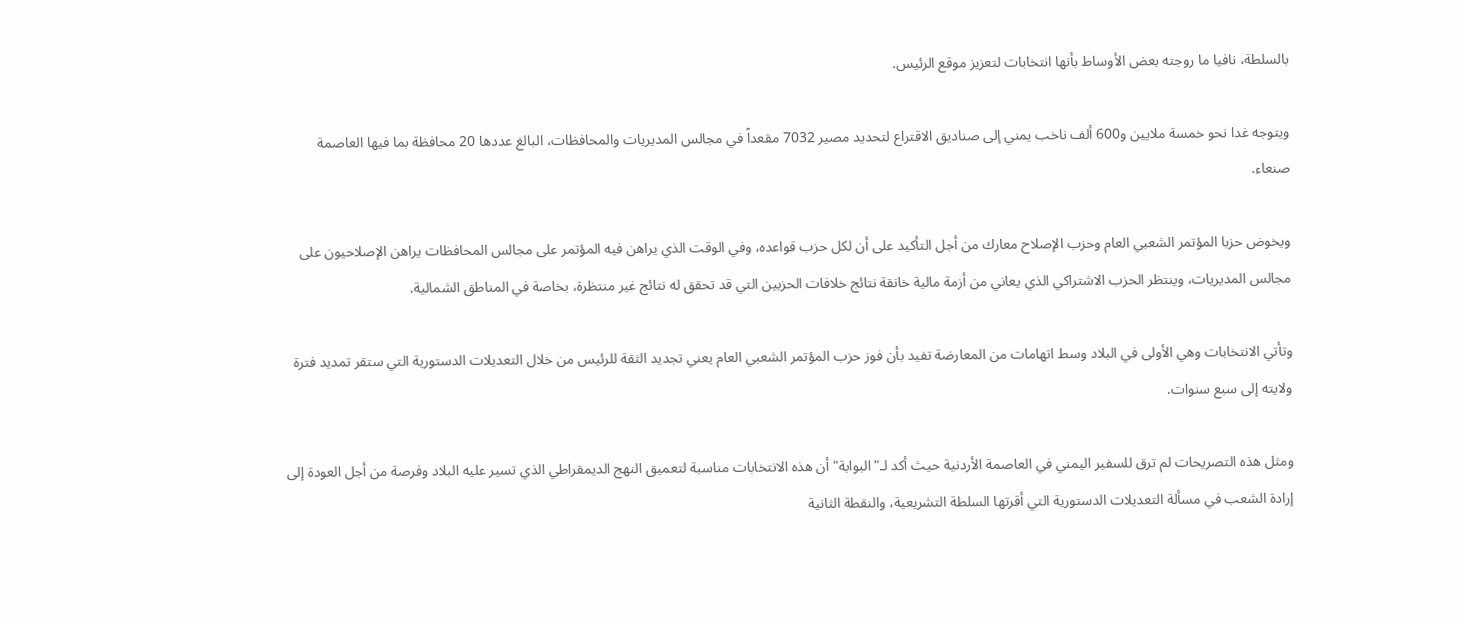بالسلطة، نافيا ما روجته بعض الأوساط بأنها انتخابات لتعزيز موقع الرئيس.

ويتوجه غدا نحو خمسة ملايين و600 ألف ناخب يمني إلى صناديق الاقتراع لتحديد مصير 7032 مقعداً في مجالس المديريات والمحافظات، البالغ عددها 20 محافظة بما فيها العاصمة صنعاء.

ويخوض حزبا المؤتمر الشعبي العام وحزب الإصلاح معارك من أجل التأكيد على أن لكل حزب قواعده، وفي الوقت الذي يراهن فيه المؤتمر على مجالس المحافظات يراهن الإصلاحيون على مجالس المديريات، وينتظر الحزب الاشتراكي الذي يعاني من أزمة مالية خانقة نتائج خلافات الحزبين التي قد تحقق له نتائج غير منتظرة، بخاصة في المناطق الشمالية.

وتأتي الانتخابات وهي الأولى في البلاد وسط اتهامات من المعارضة تفيد بأن فوز حزب المؤتمر الشعبي العام يعني تجديد الثقة للرئيس من خلال التعديلات الدستورية التي ستقر تمديد فترة ولايته إلى سبع سنوات.

ومثل هذه التصريحات لم ترق للسفير اليمني في العاصمة الأردنية حيث أكد لـ"البوابة" أن هذه الانتخابات مناسبة لتعميق النهج الديمقراطي الذي تسير عليه البلاد وفرصة من أجل العودة إلى إرادة الشعب في مسألة التعديلات الدستورية التي أقرتها السلطة التشريعية، والنقطة الثانية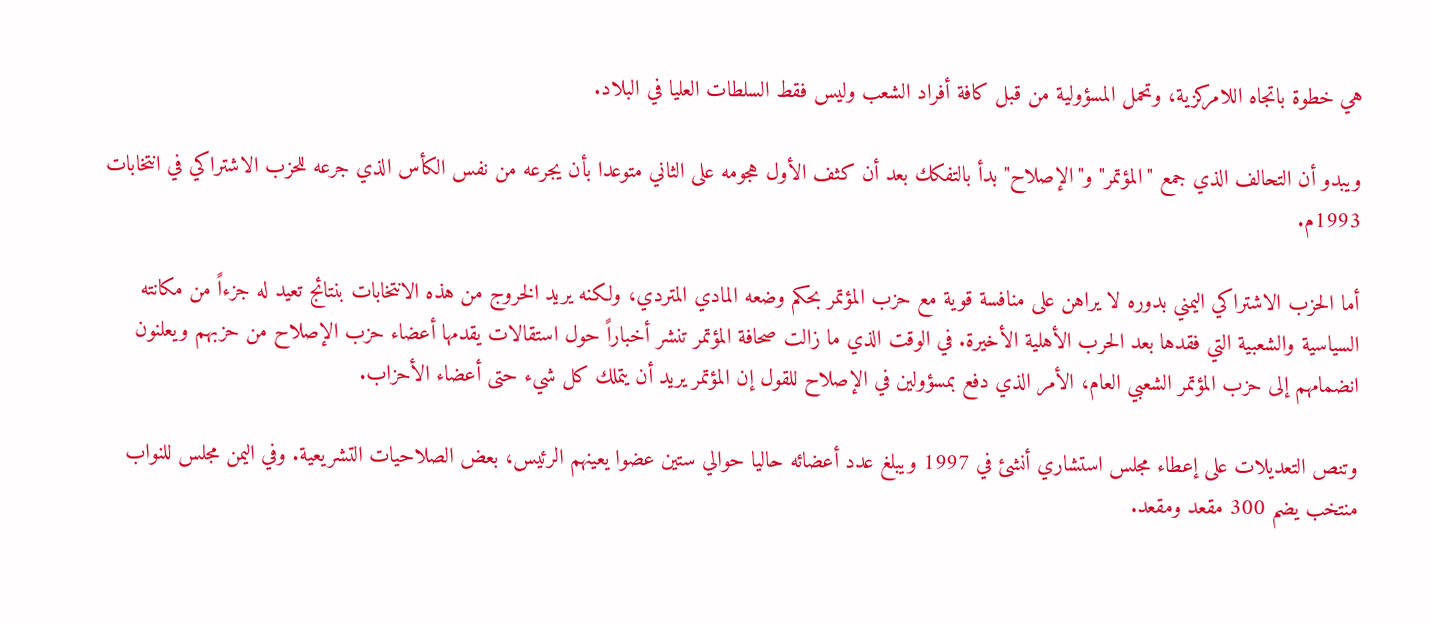هي خطوة باتجاه اللامركزية، وتحمل المسؤولية من قبل كافة أفراد الشعب وليس فقط السلطات العليا في البلاد.

ويبدو أن التحالف الذي جمع "المؤتمر" و"الإصلاح" بدأ بالتفكك بعد أن كثف الأول هجومه على الثاني متوعدا بأن يجرعه من نفس الكأس الذي جرعه للحزب الاشتراكي في انتخابات 1993م.

أما الحزب الاشتراكي اليمني بدوره لا يراهن على منافسة قوية مع حزب المؤتمر بحكم وضعه المادي المتردي، ولكنه يريد الخروج من هذه الانتخابات بنتائج تعيد له جزءاً من مكانته السياسية والشعبية التي فقدها بعد الحرب الأهلية الأخيرة. في الوقت الذي ما زالت صحافة المؤتمر تنشر أخباراً حول استقالات يقدمها أعضاء حزب الإصلاح من حزبهم ويعلنون انضمامهم إلى حزب المؤتمر الشعبي العام، الأمر الذي دفع بمسؤولين في الإصلاح للقول إن المؤتمر يريد أن يتملك كل شيء حتى أعضاء الأحزاب.

وتنص التعديلات على إعطاء مجلس استشاري أنشئ في 1997 ويبلغ عدد أعضائه حاليا حوالي ستين عضوا يعينهم الرئيس، بعض الصلاحيات التشريعية. وفي اليمن مجلس للنواب منتخب يضم 300 مقعد ومقعد.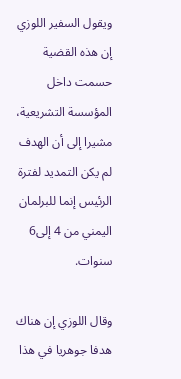ويقول السفير اللوزي إن هذه القضية حسمت داخل المؤسسة التشريعية، مشيرا إلى أن الهدف لم يكن التمديد لفترة الرئيس إنما للبرلمان اليمني من 4 إلى6 سنوات.

وقال اللوزي إن هناك هدفا جوهريا في هذا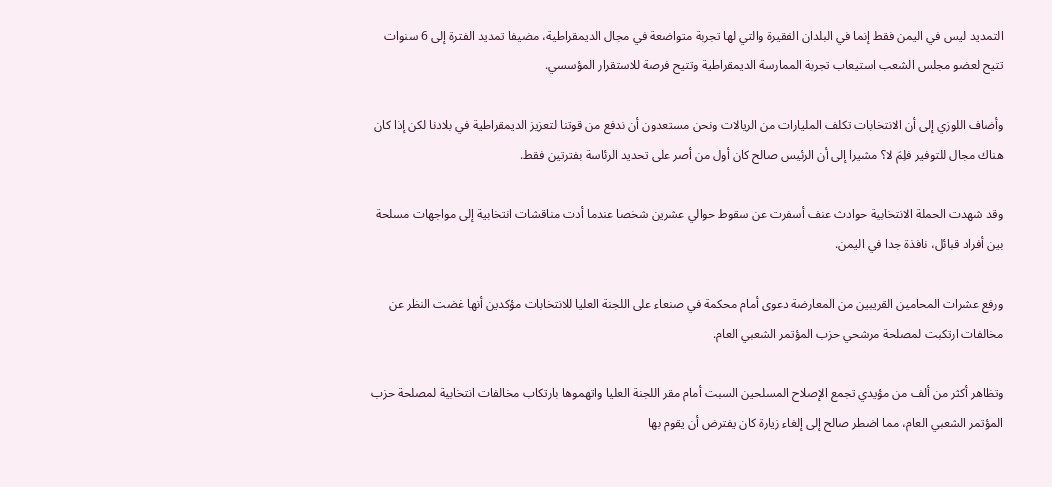التمديد ليس في اليمن فقط إنما في البلدان الفقيرة والتي لها تجربة متواضعة في مجال الديمقراطية، مضيفا تمديد الفترة إلى 6 سنوات تتيح لعضو مجلس الشعب استيعاب تجربة الممارسة الديمقراطية وتتيح فرصة للاستقرار المؤسسي.

وأضاف اللوزي إلى أن الانتخابات تكلف المليارات من الريالات ونحن مستعدون أن ندفع من قوتنا لتعزيز الديمقراطية في بلادنا لكن إذا كان هناك مجال للتوفير فلِمَ لا؟ مشيرا إلى أن الرئيس صالح كان أول من أصر على تحديد الرئاسة بفترتين فقط.

وقد شهدت الحملة الانتخابية حوادث عنف أسفرت عن سقوط حوالي عشرين شخصا عندما أدت مناقشات انتخابية إلى مواجهات مسلحة بين أفراد قبائل، نافذة جدا في اليمن.

ورفع عشرات المحامين القريبين من المعارضة دعوى أمام محكمة في صنعاء على اللجنة العليا للانتخابات مؤكدين أنها غضت النظر عن مخالفات ارتكبت لمصلحة مرشحي حزب المؤتمر الشعبي العام.

وتظاهر أكثر من ألف من مؤيدي تجمع الإصلاح المسلحين السبت أمام مقر اللجنة العليا واتهموها بارتكاب مخالفات انتخابية لمصلحة حزب المؤتمر الشعبي العام، مما اضطر صالح إلى إلغاء زيارة كان يفترض أن يقوم بها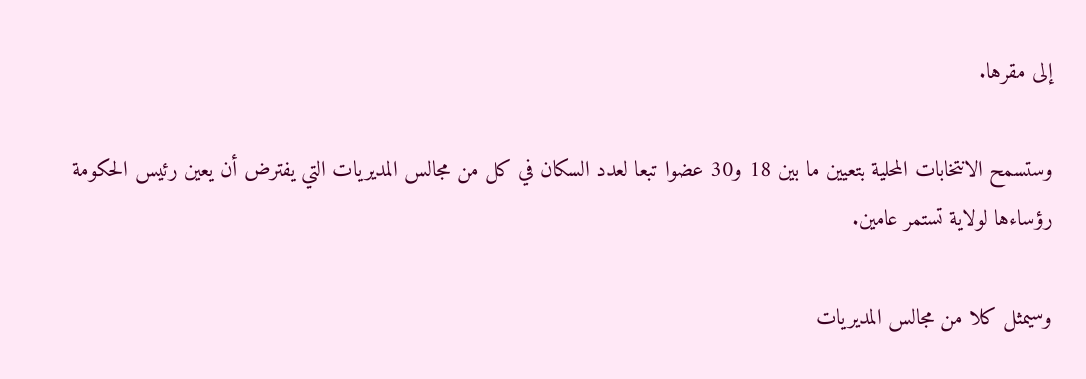إلى مقرها.

وستسمح الانتخابات المحلية بتعيين ما بين 18 و30 عضوا تبعا لعدد السكان في كل من مجالس المديريات التي يفترض أن يعين رئيس الحكومة رؤساءها لولاية تستمر عامين.

وسيمثل كلا من مجالس المديريات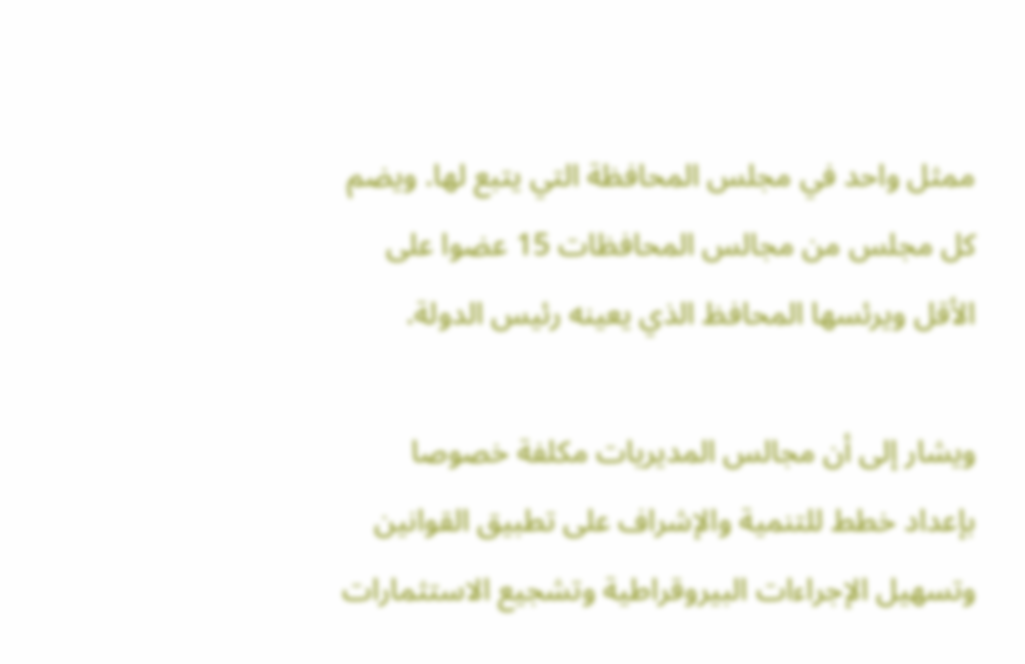ممثل واحد في مجلس المحافظة التي يتبع لها. ويضم كل مجلس من مجالس المحافظات 15 عضوا على الأقل ويرئسها المحافظ الذي يعينه رئيس الدولة.

ويشار إلى أن مجالس المديريات مكلفة خصوصا بإعداد خطط للتنمية والإشراف على تطبيق القوانين وتسهيل الإجراءات البيروقراطية وتشجيع الاستثمارات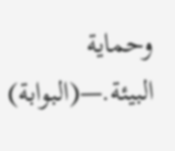وحماية البيئة.—(البوابة)